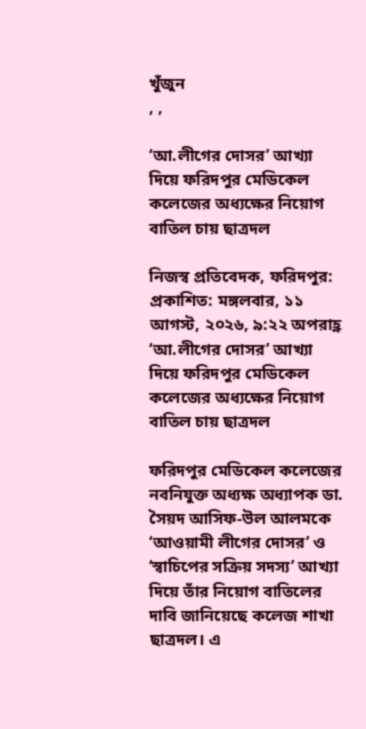খুঁজুন
, ,

‘আ.লীগের দোসর’ আখ্যা দিয়ে ফরিদপুর মেডিকেল কলেজের অধ্যক্ষের নিয়োগ বাতিল চায় ছাত্রদল

নিজস্ব প্রতিবেদক, ফরিদপুর:
প্রকাশিত: মঙ্গলবার, ১১ আগস্ট, ২০২৬, ৯:২২ অপরাহ্ণ
‘আ.লীগের দোসর’ আখ্যা দিয়ে ফরিদপুর মেডিকেল কলেজের অধ্যক্ষের নিয়োগ বাতিল চায় ছাত্রদল

ফরিদপুর মেডিকেল কলেজের নবনিযুক্ত অধ্যক্ষ অধ্যাপক ডা. সৈয়দ আসিফ-উল আলমকে ‘আওয়ামী লীগের দোসর’ ও ‘স্বাচিপের সক্রিয় সদস্য’ আখ্যা দিয়ে তাঁর নিয়োগ বাতিলের দাবি জানিয়েছে কলেজ শাখা ছাত্রদল। এ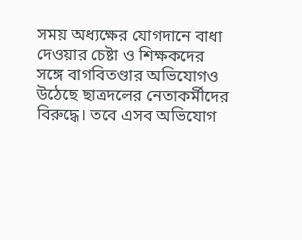সময় অধ্যক্ষের যোগদানে বাধা দেওয়ার চেষ্টা ও শিক্ষকদের সঙ্গে বাগবিতণ্ডার অভিযোগও উঠেছে ছাত্রদলের নেতাকর্মীদের বিরুদ্ধে। তবে এসব অভিযোগ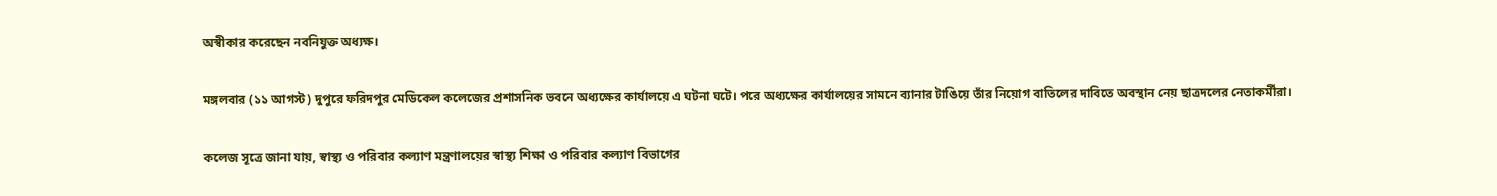অস্বীকার করেছেন নবনিযুক্ত অধ্যক্ষ।

মঙ্গলবার (১১ আগস্ট) দুপুরে ফরিদপুর মেডিকেল কলেজের প্রশাসনিক ভবনে অধ্যক্ষের কার্যালয়ে এ ঘটনা ঘটে। পরে অধ্যক্ষের কার্যালয়ের সামনে ব্যানার টাঙিয়ে তাঁর নিয়োগ বাতিলের দাবিতে অবস্থান নেয় ছাত্রদলের নেতাকর্মীরা।

কলেজ সূত্রে জানা যায়, স্বাস্থ্য ও পরিবার কল্যাণ মন্ত্রণালয়ের স্বাস্থ্য শিক্ষা ও পরিবার কল্যাণ বিভাগের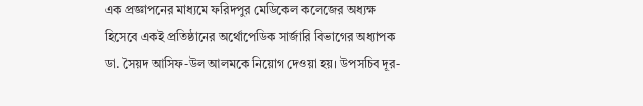এক প্রজ্ঞাপনের মাধ্যমে ফরিদপুর মেডিকেল কলেজের অধ্যক্ষ হিসেবে একই প্রতিষ্ঠানের অর্থোপেডিক সার্জারি বিভাগের অধ্যাপক ডা. সৈয়দ আসিফ-উল আলমকে নিয়োগ দেওয়া হয়। উপসচিব দূর-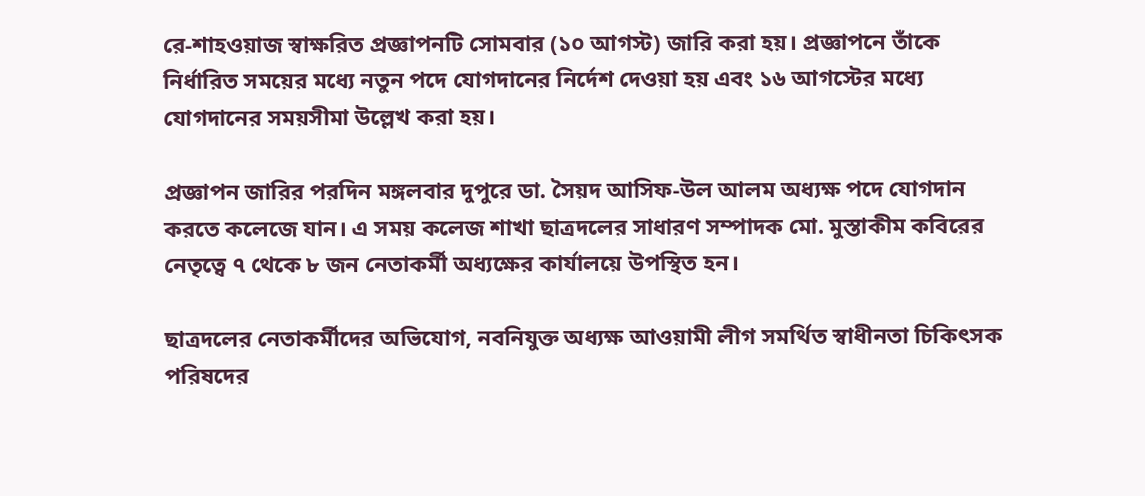রে-শাহওয়াজ স্বাক্ষরিত প্রজ্ঞাপনটি সোমবার (১০ আগস্ট) জারি করা হয়। প্রজ্ঞাপনে তাঁকে নির্ধারিত সময়ের মধ্যে নতুন পদে যোগদানের নির্দেশ দেওয়া হয় এবং ১৬ আগস্টের মধ্যে যোগদানের সময়সীমা উল্লেখ করা হয়।

প্রজ্ঞাপন জারির পরদিন মঙ্গলবার দুপুরে ডা. সৈয়দ আসিফ-উল আলম অধ্যক্ষ পদে যোগদান করতে কলেজে যান। এ সময় কলেজ শাখা ছাত্রদলের সাধারণ সম্পাদক মো. মুস্তাকীম কবিরের নেতৃত্বে ৭ থেকে ৮ জন নেতাকর্মী অধ্যক্ষের কার্যালয়ে উপস্থিত হন।

ছাত্রদলের নেতাকর্মীদের অভিযোগ, নবনিযুক্ত অধ্যক্ষ আওয়ামী লীগ সমর্থিত স্বাধীনতা চিকিৎসক পরিষদের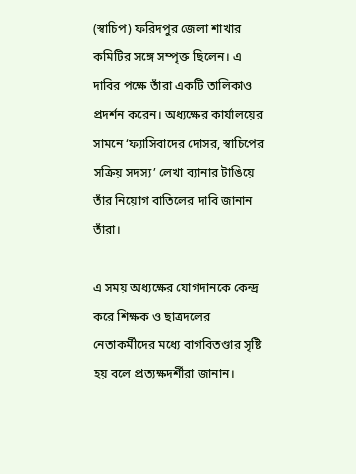(স্বাচিপ) ফরিদপুর জেলা শাখার কমিটির সঙ্গে সম্পৃক্ত ছিলেন। এ দাবির পক্ষে তাঁরা একটি তালিকাও প্রদর্শন করেন। অধ্যক্ষের কার্যালয়ের সামনে ‘ফ্যাসিবাদের দোসর, স্বাচিপের সক্রিয় সদস্য’ লেখা ব্যানার টাঙিয়ে তাঁর নিয়োগ বাতিলের দাবি জানান তাঁরা।

এ সময় অধ্যক্ষের যোগদানকে কেন্দ্র করে শিক্ষক ও ছাত্রদলের নেতাকর্মীদের মধ্যে বাগবিতণ্ডার সৃষ্টি হয় বলে প্রত্যক্ষদর্শীরা জানান।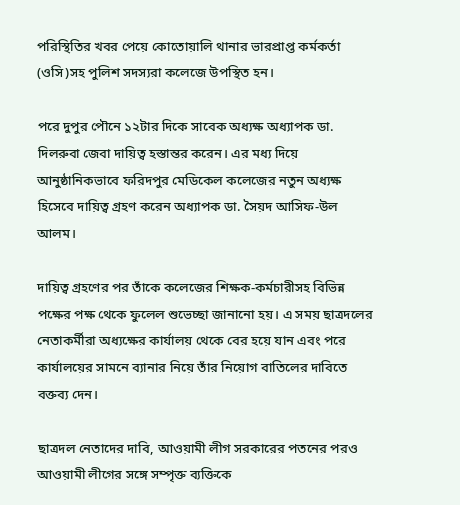পরিস্থিতির খবর পেয়ে কোতোয়ালি থানার ভারপ্রাপ্ত কর্মকর্তা (ওসি)সহ পুলিশ সদস্যরা কলেজে উপস্থিত হন।

পরে দুপুর পৌনে ১২টার দিকে সাবেক অধ্যক্ষ অধ্যাপক ডা. দিলরুবা জেবা দায়িত্ব হস্তান্তর করেন। এর মধ্য দিয়ে আনুষ্ঠানিকভাবে ফরিদপুর মেডিকেল কলেজের নতুন অধ্যক্ষ হিসেবে দায়িত্ব গ্রহণ করেন অধ্যাপক ডা. সৈয়দ আসিফ-উল আলম।

দায়িত্ব গ্রহণের পর তাঁকে কলেজের শিক্ষক-কর্মচারীসহ বিভিন্ন পক্ষের পক্ষ থেকে ফুলেল শুভেচ্ছা জানানো হয়। এ সময় ছাত্রদলের নেতাকর্মীরা অধ্যক্ষের কার্যালয় থেকে বের হয়ে যান এবং পরে কার্যালয়ের সামনে ব্যানার নিয়ে তাঁর নিয়োগ বাতিলের দাবিতে বক্তব্য দেন।

ছাত্রদল নেতাদের দাবি, আওয়ামী লীগ সরকারের পতনের পরও আওয়ামী লীগের সঙ্গে সম্পৃক্ত ব্যক্তিকে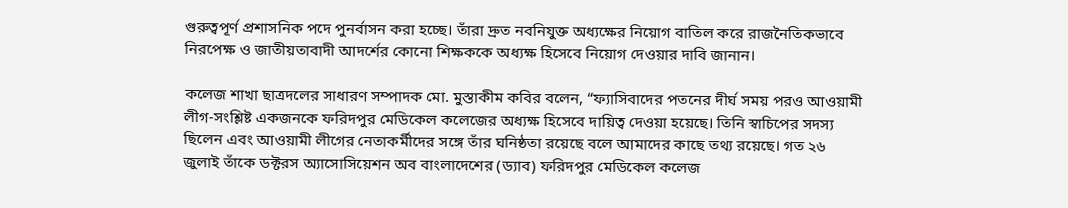গুরুত্বপূর্ণ প্রশাসনিক পদে পুনর্বাসন করা হচ্ছে। তাঁরা দ্রুত নবনিযুক্ত অধ্যক্ষের নিয়োগ বাতিল করে রাজনৈতিকভাবে নিরপেক্ষ ও জাতীয়তাবাদী আদর্শের কোনো শিক্ষককে অধ্যক্ষ হিসেবে নিয়োগ দেওয়ার দাবি জানান।

কলেজ শাখা ছাত্রদলের সাধারণ সম্পাদক মো. মুস্তাকীম কবির বলেন, “ফ্যাসিবাদের পতনের দীর্ঘ সময় পরও আওয়ামী লীগ-সংশ্লিষ্ট একজনকে ফরিদপুর মেডিকেল কলেজের অধ্যক্ষ হিসেবে দায়িত্ব দেওয়া হয়েছে। তিনি স্বাচিপের সদস্য ছিলেন এবং আওয়ামী লীগের নেতাকর্মীদের সঙ্গে তাঁর ঘনিষ্ঠতা রয়েছে বলে আমাদের কাছে তথ্য রয়েছে। গত ২৬ জুলাই তাঁকে ডক্টরস অ্যাসোসিয়েশন অব বাংলাদেশের (ড্যাব) ফরিদপুর মেডিকেল কলেজ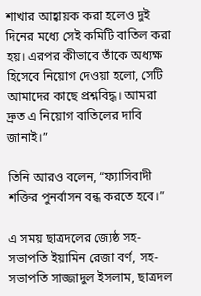শাখার আহ্বায়ক করা হলেও দুই দিনের মধ্যে সেই কমিটি বাতিল করা হয়। এরপর কীভাবে তাঁকে অধ্যক্ষ হিসেবে নিয়োগ দেওয়া হলো, সেটি আমাদের কাছে প্রশ্নবিদ্ধ। আমরা দ্রুত এ নিয়োগ বাতিলের দাবি জানাই।”

তিনি আরও বলেন, “ফ্যাসিবাদী শক্তির পুনর্বাসন বন্ধ করতে হবে।”

এ সময় ছাত্রদলের জ্যেষ্ঠ সহ-সভাপতি ইয়ামিন রেজা বর্ণ, সহ-সভাপতি সাজ্জাদুল ইসলাম, ছাত্রদল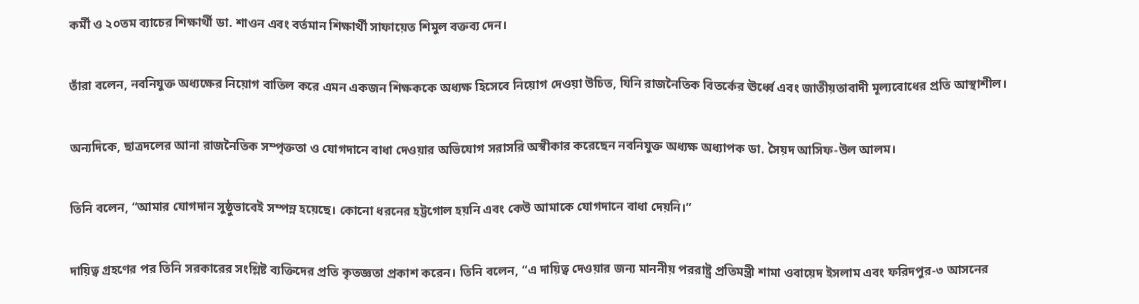কর্মী ও ২০তম ব্যাচের শিক্ষার্থী ডা. শাওন এবং বর্তমান শিক্ষার্থী সাফায়েত শিমুল বক্তব্য দেন।

তাঁরা বলেন, নবনিযুক্ত অধ্যক্ষের নিয়োগ বাতিল করে এমন একজন শিক্ষককে অধ্যক্ষ হিসেবে নিয়োগ দেওয়া উচিত, যিনি রাজনৈতিক বিতর্কের ঊর্ধ্বে এবং জাতীয়তাবাদী মূল্যবোধের প্রতি আস্থাশীল।

অন্যদিকে, ছাত্রদলের আনা রাজনৈতিক সম্পৃক্ততা ও যোগদানে বাধা দেওয়ার অভিযোগ সরাসরি অস্বীকার করেছেন নবনিযুক্ত অধ্যক্ষ অধ্যাপক ডা. সৈয়দ আসিফ-উল আলম।

তিনি বলেন, “আমার যোগদান সুষ্ঠুভাবেই সম্পন্ন হয়েছে। কোনো ধরনের হট্টগোল হয়নি এবং কেউ আমাকে যোগদানে বাধা দেয়নি।”

দায়িত্ব গ্রহণের পর তিনি সরকারের সংশ্লিষ্ট ব্যক্তিদের প্রতি কৃতজ্ঞতা প্রকাশ করেন। তিনি বলেন, “এ দায়িত্ব দেওয়ার জন্য মাননীয় পররাষ্ট্র প্রতিমন্ত্রী শামা ওবায়েদ ইসলাম এবং ফরিদপুর-৩ আসনের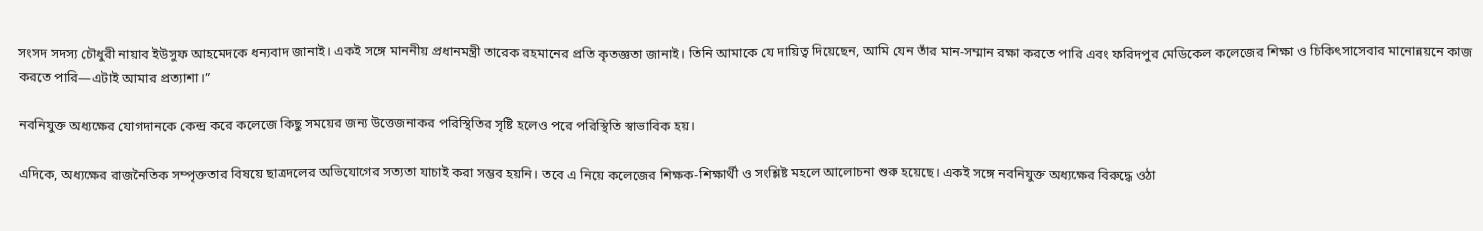সংসদ সদস্য চৌধুরী নায়াব ইউসুফ আহমেদকে ধন্যবাদ জানাই। একই সঙ্গে মাননীয় প্রধানমন্ত্রী তারেক রহমানের প্রতি কৃতজ্ঞতা জানাই। তিনি আমাকে যে দায়িত্ব দিয়েছেন, আমি যেন তাঁর মান-সম্মান রক্ষা করতে পারি এবং ফরিদপুর মেডিকেল কলেজের শিক্ষা ও চিকিৎসাসেবার মানোন্নয়নে কাজ করতে পারি—এটাই আমার প্রত্যাশা।”

নবনিযুক্ত অধ্যক্ষের যোগদানকে কেন্দ্র করে কলেজে কিছু সময়ের জন্য উত্তেজনাকর পরিস্থিতির সৃষ্টি হলেও পরে পরিস্থিতি স্বাভাবিক হয়।

এদিকে, অধ্যক্ষের রাজনৈতিক সম্পৃক্ততার বিষয়ে ছাত্রদলের অভিযোগের সত্যতা যাচাই করা সম্ভব হয়নি। তবে এ নিয়ে কলেজের শিক্ষক-শিক্ষার্থী ও সংশ্লিষ্ট মহলে আলোচনা শুরু হয়েছে। একই সঙ্গে নবনিযুক্ত অধ্যক্ষের বিরুদ্ধে ওঠা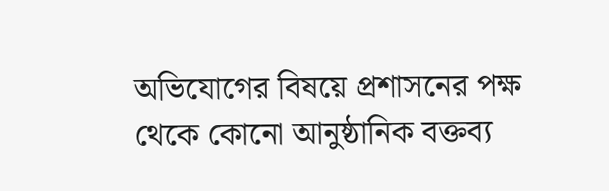অভিযোগের বিষয়ে প্রশাসনের পক্ষ থেকে কোনো আনুষ্ঠানিক বক্তব্য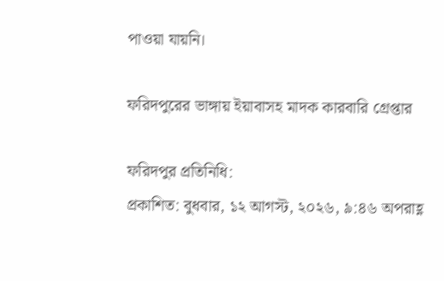পাওয়া যায়নি।

ফরিদপুরের ভাঙ্গায় ইয়াবাসহ মাদক কারবারি গ্রেপ্তার

ফরিদপুর প্রতিনিধি:
প্রকাশিত: বুধবার, ১২ আগস্ট, ২০২৬, ৯:৪৬ অপরাহ্ণ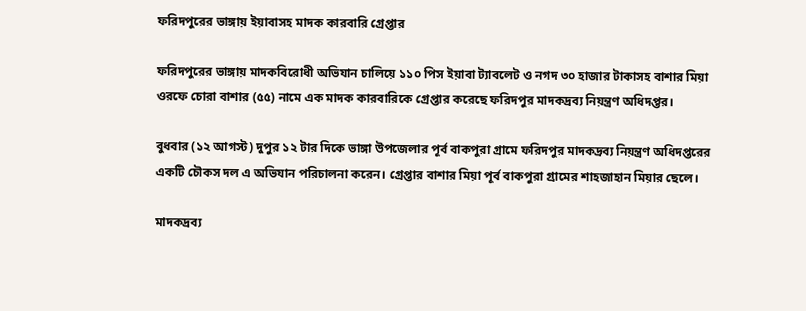ফরিদপুরের ভাঙ্গায় ইয়াবাসহ মাদক কারবারি গ্রেপ্তার

ফরিদপুরের ভাঙ্গায় মাদকবিরোধী অভিযান চালিয়ে ১১০ পিস ইয়াবা ট্যাবলেট ও নগদ ৩০ হাজার টাকাসহ বাশার মিয়া ওরফে চোরা বাশার (৫৫) নামে এক মাদক কারবারিকে গ্রেপ্তার করেছে ফরিদপুর মাদকদ্রব্য নিয়ন্ত্রণ অধিদপ্তর।

বুধবার (১২ আগস্ট) দুপুর ১২ টার দিকে ভাঙ্গা উপজেলার পূর্ব বাকপুরা গ্রামে ফরিদপুর মাদকদ্রব্য নিয়ন্ত্রণ অধিদপ্তরের একটি চৌকস দল এ অভিযান পরিচালনা করেন। গ্রেপ্তার বাশার মিয়া পূর্ব বাকপুরা গ্রামের শাহজাহান মিয়ার ছেলে।

মাদকদ্রব্য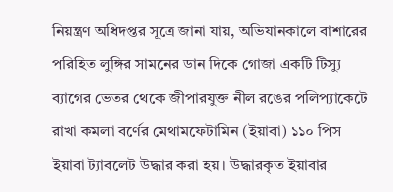নিয়ন্ত্রণ অধিদপ্তর সূত্রে জানা যায়, অভিযানকালে বাশারের পরিহিত লুঙ্গির সামনের ডান দিকে গোজা একটি টিস্যু ব্যাগের ভেতর থেকে জীপারযুক্ত নীল রঙের পলিপ্যাকেটে রাখা কমলা বর্ণের মেথামফেটামিন (ইয়াবা) ১১০ পিস ইয়াবা ট্যাবলেট উদ্ধার করা হয়। উদ্ধারকৃত ইয়াবার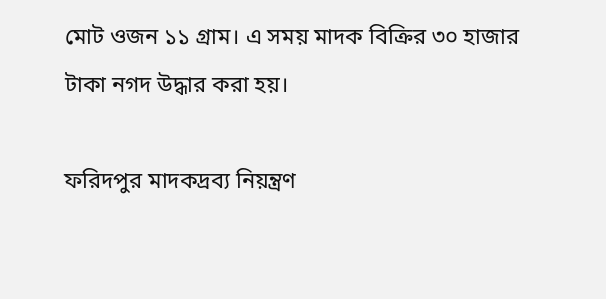মোট ওজন ১১ গ্রাম। এ সময় মাদক বিক্রির ৩০ হাজার টাকা নগদ উদ্ধার করা হয়।

ফরিদপুর মাদকদ্রব্য নিয়ন্ত্রণ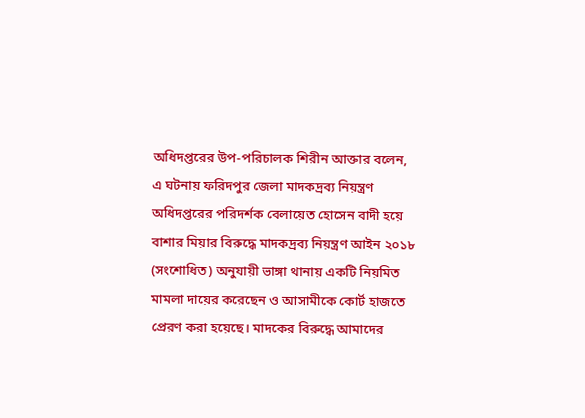অধিদপ্তরের উপ-পরিচালক শিরীন আক্তার বলেন, এ ঘটনায় ফরিদপুর জেলা মাদকদ্রব্য নিয়ন্ত্রণ অধিদপ্তরের পরিদর্শক বেলায়েত হোসেন বাদী হয়ে বাশার মিয়ার বিরুদ্ধে মাদকদ্রব্য নিয়ন্ত্রণ আইন ২০১৮ (সংশোধিত) অনুযায়ী ভাঙ্গা থানায় একটি নিয়মিত মামলা দায়ের করেছেন ও আসামীকে কোর্ট হাজতে প্রেরণ করা হয়েছে। মাদকের বিরুদ্ধে আমাদের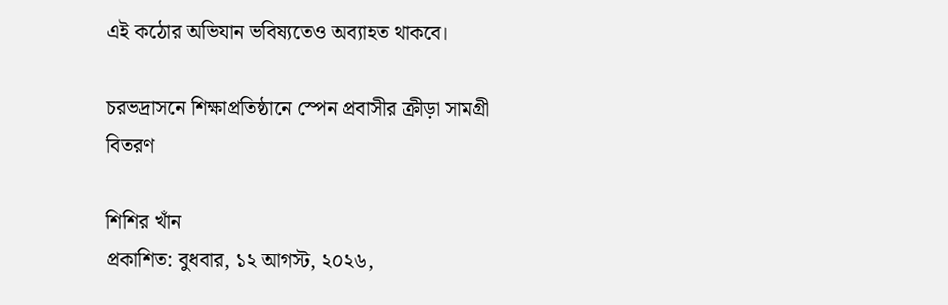এই কঠোর অভিযান ভবিষ্যতেও অব্যাহত থাকবে।

চরভদ্রাসনে শিক্ষাপ্রতিষ্ঠানে স্পেন প্রবাসীর ক্রীড়া সামগ্রী বিতরণ

শিশির খাঁন
প্রকাশিত: বুধবার, ১২ আগস্ট, ২০২৬,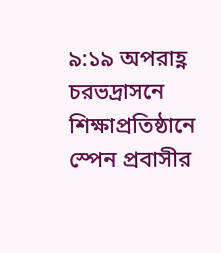৯:১৯ অপরাহ্ণ
চরভদ্রাসনে শিক্ষাপ্রতিষ্ঠানে স্পেন প্রবাসীর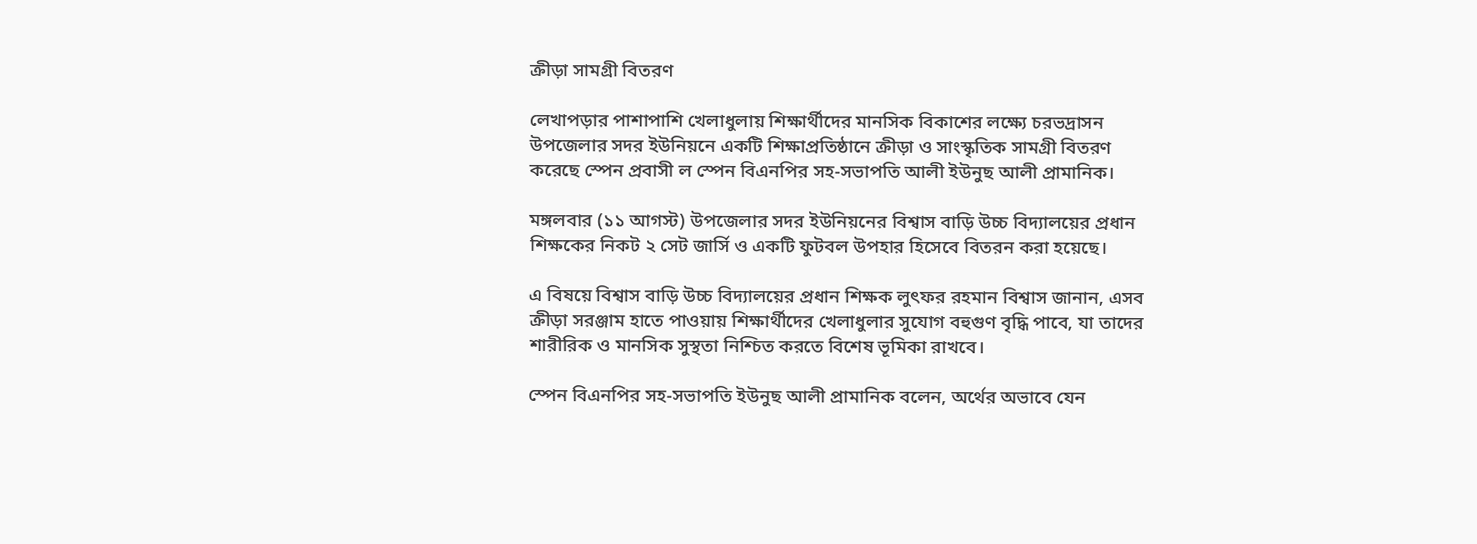ক্রীড়া সামগ্রী বিতরণ

লেখাপড়ার পাশাপাশি খেলাধুলায় শিক্ষার্থীদের মানসিক বিকাশের লক্ষ্যে চরভদ্রাসন উপজেলার সদর ইউনিয়নে একটি শিক্ষাপ্রতিষ্ঠানে ক্রীড়া ও সাংস্কৃতিক সামগ্রী বিতরণ করেছে স্পেন প্রবাসী ল স্পেন বিএনপির সহ-সভাপতি আলী ইউনুছ আলী প্রামানিক।

মঙ্গলবার (১১ আগস্ট) উপজেলার সদর ইউনিয়নের বিশ্বাস বাড়ি উচ্চ বিদ্যালয়ের প্রধান শিক্ষকের নিকট ২ সেট জার্সি ও একটি ফুটবল উপহার হিসেবে বিতরন করা হয়েছে।

এ বিষয়ে বিশ্বাস বাড়ি উচ্চ বিদ্যালয়ের প্রধান শিক্ষক লুৎফর রহমান বিশ্বাস জানান, এসব ক্রীড়া সরঞ্জাম হাতে পাওয়ায় শিক্ষার্থীদের খেলাধুলার সুযোগ বহুগুণ বৃদ্ধি পাবে, যা তাদের শারীরিক ও মানসিক সুস্থতা নিশ্চিত করতে বিশেষ ভূমিকা রাখবে।

স্পেন বিএনপির সহ-সভাপতি ইউনুছ আলী প্রামানিক বলেন, অর্থের অভাবে যেন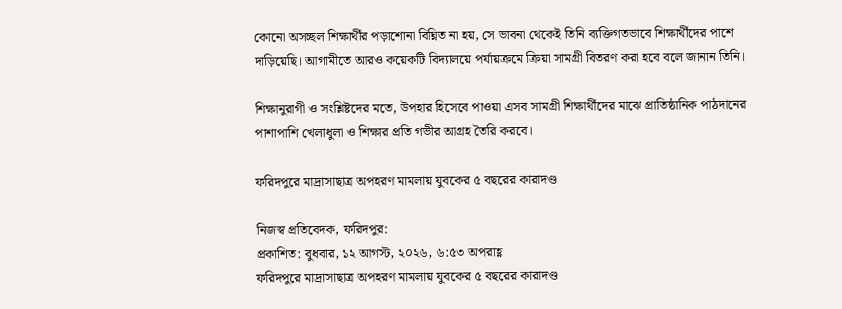কোনো অসচ্ছল শিক্ষার্থীর পড়াশোনা বিঘ্নিত না হয়, সে ভাবনা থেকেই তিনি ব্যক্তিগতভাবে শিক্ষার্থীদের পাশে দাড়িয়েছি। আগামীতে আরও কয়েকটি বিদ্যালয়ে পর্যায়ক্রমে ক্রিয়া সামগ্রী বিতরণ করা হবে বলে জানান তিনি।

শিক্ষানুরাগী ও সংশ্লিষ্টদের মতে, উপহার হিসেবে পাওয়া এসব সামগ্রী শিক্ষার্থীদের মাঝে প্রাতিষ্ঠানিক পাঠদানের পাশাপাশি খেলাধুলা ও শিক্ষার প্রতি গভীর আগ্রহ তৈরি করবে।

ফরিদপুরে মাদ্রাসাছাত্র অপহরণ মামলায় যুবকের ৫ বছরের কারাদণ্ড

নিজস্ব প্রতিবেদক, ফরিদপুর:
প্রকাশিত: বুধবার, ১২ আগস্ট, ২০২৬, ৬:৫৩ অপরাহ্ণ
ফরিদপুরে মাদ্রাসাছাত্র অপহরণ মামলায় যুবকের ৫ বছরের কারাদণ্ড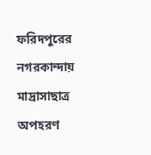ফরিদপুরের নগরকান্দায় মাদ্রাসাছাত্র অপহরণ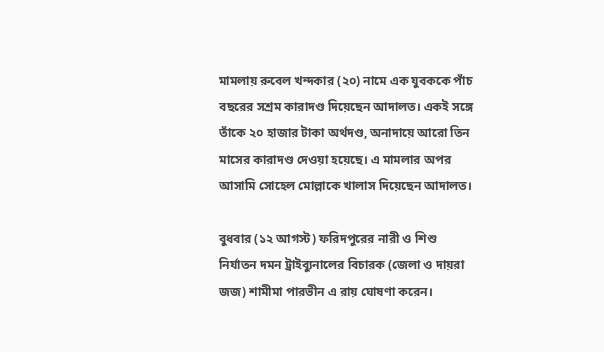মামলায় রুবেল খন্দকার (২০) নামে এক যুবককে পাঁচ বছরের সশ্রম কারাদণ্ড দিয়েছেন আদালত। একই সঙ্গে তাঁকে ২০ হাজার টাকা অর্থদণ্ড, অনাদায়ে আরো তিন মাসের কারাদণ্ড দেওয়া হয়েছে। এ মামলার অপর আসামি সোহেল মোল্লাকে খালাস দিয়েছেন আদালত।

বুধবার (১২ আগস্ট) ফরিদপুরের নারী ও শিশু নির্যাতন দমন ট্রাইব্যুনালের বিচারক (জেলা ও দায়রা জজ) শামীমা পারভীন এ রায় ঘোষণা করেন।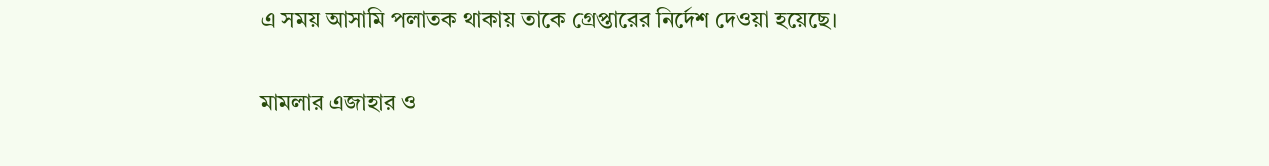এ সময় আসামি পলাতক থাকায় তাকে গ্রেপ্তারের নির্দেশ দেওয়া হয়েছে।

মামলার এজাহার ও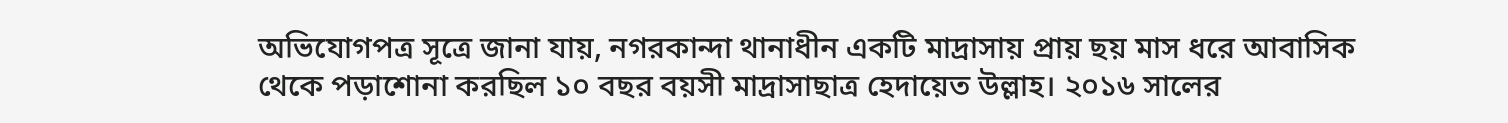অভিযোগপত্র সূত্রে জানা যায়, নগরকান্দা থানাধীন একটি মাদ্রাসায় প্রায় ছয় মাস ধরে আবাসিক থেকে পড়াশোনা করছিল ১০ বছর বয়সী মাদ্রাসাছাত্র হেদায়েত উল্লাহ। ২০১৬ সালের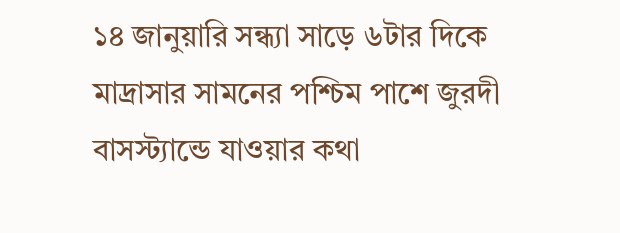১৪ জানুয়ারি সন্ধ্যা সাড়ে ৬টার দিকে মাদ্রাসার সামনের পশ্চিম পাশে জুরদী বাসস্ট্যান্ডে যাওয়ার কথা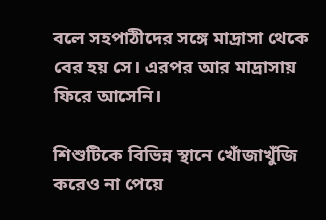বলে সহপাঠীদের সঙ্গে মাদ্রাসা থেকে বের হয় সে। এরপর আর মাদ্রাসায় ফিরে আসেনি।

শিশুটিকে বিভিন্ন স্থানে খোঁজাখুঁজি করেও না পেয়ে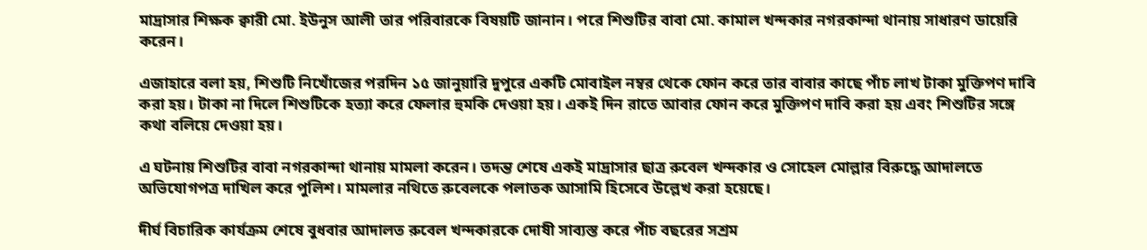মাদ্রাসার শিক্ষক ক্বারী মো. ইউনুস আলী তার পরিবারকে বিষয়টি জানান। পরে শিশুটির বাবা মো. কামাল খন্দকার নগরকান্দা থানায় সাধারণ ডায়েরি করেন।

এজাহারে বলা হয়, শিশুটি নিখোঁজের পরদিন ১৫ জানুয়ারি দুপুরে একটি মোবাইল নম্বর থেকে ফোন করে তার বাবার কাছে পাঁচ লাখ টাকা মুক্তিপণ দাবি করা হয়। টাকা না দিলে শিশুটিকে হত্যা করে ফেলার হুমকি দেওয়া হয়। একই দিন রাতে আবার ফোন করে মুক্তিপণ দাবি করা হয় এবং শিশুটির সঙ্গে কথা বলিয়ে দেওয়া হয়।

এ ঘটনায় শিশুটির বাবা নগরকান্দা থানায় মামলা করেন। তদন্ত শেষে একই মাদ্রাসার ছাত্র রুবেল খন্দকার ও সোহেল মোল্লার বিরুদ্ধে আদালতে অভিযোগপত্র দাখিল করে পুলিশ। মামলার নথিতে রুবেলকে পলাতক আসামি হিসেবে উল্লেখ করা হয়েছে।

দীর্ঘ বিচারিক কার্যক্রম শেষে বুধবার আদালত রুবেল খন্দকারকে দোষী সাব্যস্ত করে পাঁচ বছরের সশ্রম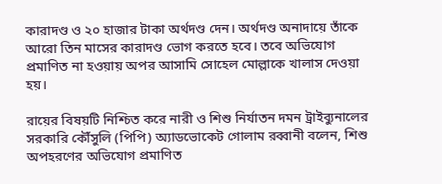কারাদণ্ড ও ২০ হাজার টাকা অর্থদণ্ড দেন। অর্থদণ্ড অনাদায়ে তাঁকে আরো তিন মাসের কারাদণ্ড ভোগ করতে হবে। তবে অভিযোগ প্রমাণিত না হওয়ায় অপর আসামি সোহেল মোল্লাকে খালাস দেওয়া হয়।

রায়ের বিষয়টি নিশ্চিত করে নারী ও শিশু নির্যাতন দমন ট্রাইব্যুনালের সরকারি কৌঁসুলি (পিপি) অ্যাডভোকেট গোলাম রব্বানী বলেন, শিশু অপহরণের অভিযোগ প্রমাণিত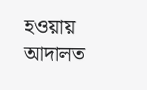হওয়ায় আদালত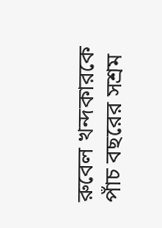রুবেল খন্দকারকে পাঁচ বছরের সশ্রম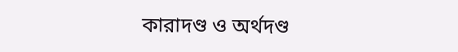কারাদণ্ড ও অর্থদণ্ড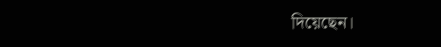দিয়েছেন।